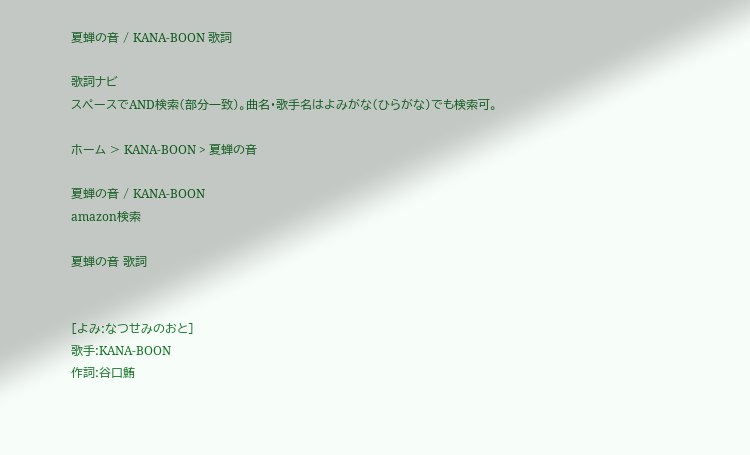夏蝉の音 / KANA-BOON 歌詞

歌詞ナビ
スペースでAND検索(部分一致)。曲名・歌手名はよみがな(ひらがな)でも検索可。

ホーム > KANA-BOON > 夏蝉の音

夏蝉の音 / KANA-BOON
amazon検索

夏蝉の音 歌詞


[よみ:なつせみのおと]
歌手:KANA-BOON
作詞:谷口鮪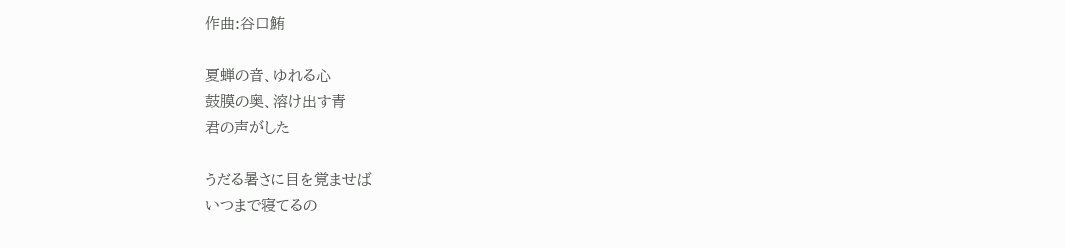作曲:谷口鮪

夏蝉の音、ゆれる心
鼓膜の奥、溶け出す青
君の声がした

うだる暑さに目を覚ませば
いつまで寝てるの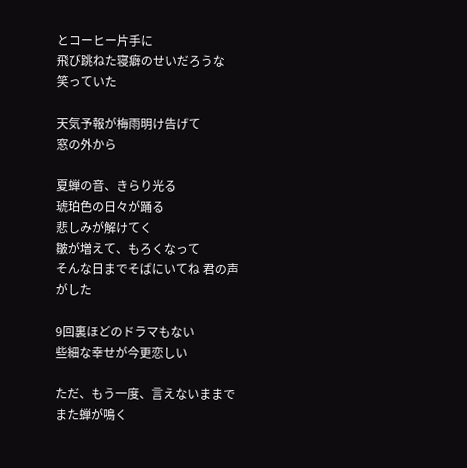とコーヒー片手に
飛び跳ねた寝癖のせいだろうな
笑っていた

天気予報が梅雨明け告げて
窓の外から

夏蝉の音、きらり光る
琥珀色の日々が踊る
悲しみが解けてく
皺が増えて、もろくなって
そんな日までそばにいてね 君の声がした

9回裏ほどのドラマもない
些細な幸せが今更恋しい

ただ、もう一度、言えないままで
また蝉が鳴く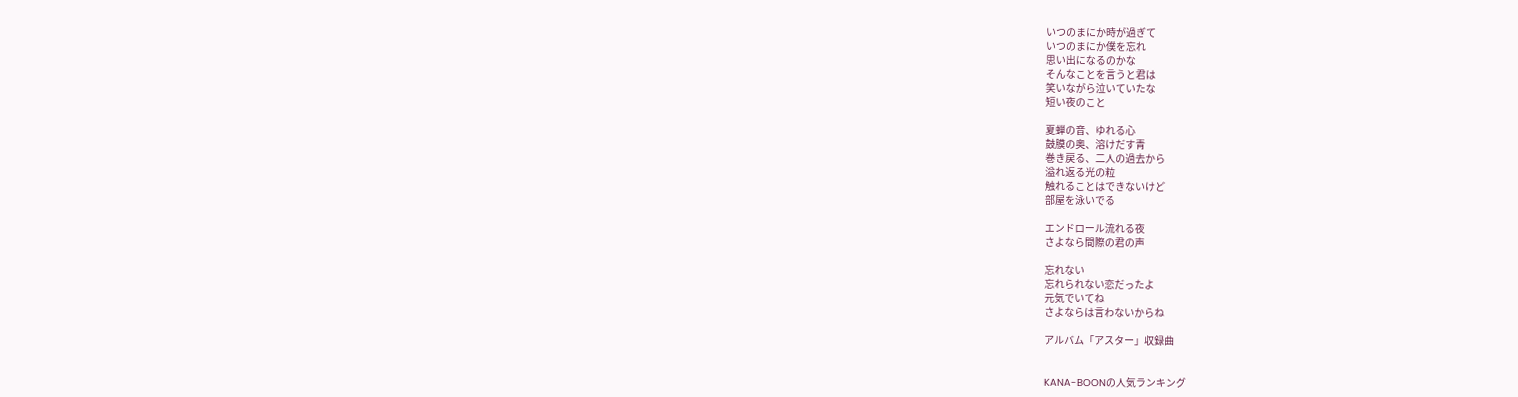いつのまにか時が過ぎて
いつのまにか僕を忘れ
思い出になるのかな
そんなことを言うと君は
笑いながら泣いていたな
短い夜のこと

夏蝉の音、ゆれる心
鼓膜の奥、溶けだす青
巻き戻る、二人の過去から
溢れ返る光の粒
触れることはできないけど
部屋を泳いでる

エンドロール流れる夜
さよなら間際の君の声

忘れない
忘れられない恋だったよ
元気でいてね
さよならは言わないからね

アルバム「アスター」収録曲


KANA-BOONの人気ランキング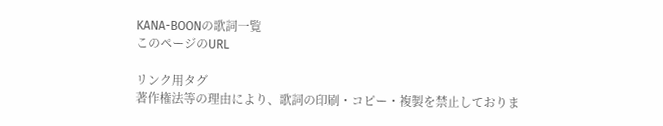KANA-BOONの歌詞一覧
このページのURL

リンク用タグ
著作権法等の理由により、歌詞の印刷・コピー・複製を禁止しておりま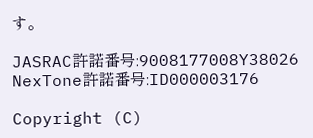す。

JASRAC許諾番号:9008177008Y38026 NexTone許諾番号:ID000003176

Copyright (C)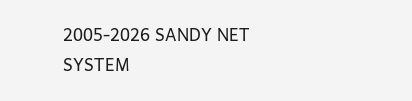2005-2026 SANDY NET SYSTEM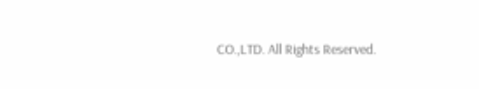CO.,LTD. All Rights Reserved.